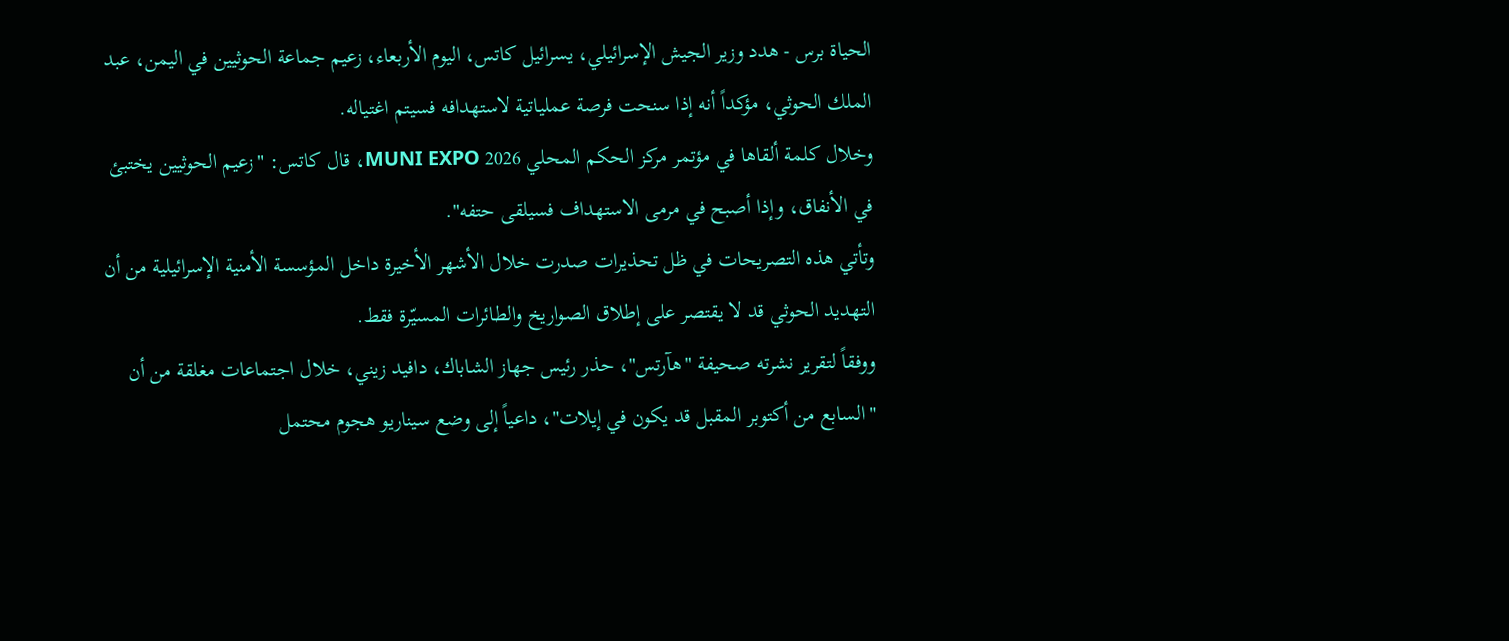الحياة برس - هدد وزير الجيش الإسرائيلي، يسرائيل كاتس، اليوم الأربعاء، زعيم جماعة الحوثيين في اليمن، عبد الملك الحوثي، مؤكداً أنه إذا سنحت فرصة عملياتية لاستهدافه فسيتم اغتياله.
وخلال كلمة ألقاها في مؤتمر مركز الحكم المحلي MUNI EXPO 2026، قال كاتس: "زعيم الحوثيين يختبئ في الأنفاق، وإذا أصبح في مرمى الاستهداف فسيلقى حتفه".
وتأتي هذه التصريحات في ظل تحذيرات صدرت خلال الأشهر الأخيرة داخل المؤسسة الأمنية الإسرائيلية من أن التهديد الحوثي قد لا يقتصر على إطلاق الصواريخ والطائرات المسيّرة فقط.
ووفقاً لتقرير نشرته صحيفة "هآرتس"، حذر رئيس جهاز الشاباك، دافيد زيني، خلال اجتماعات مغلقة من أن "السابع من أكتوبر المقبل قد يكون في إيلات"، داعياً إلى وضع سيناريو هجوم محتمل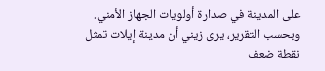على المدينة في صدارة أولويات الجهاز الأمني.
وبحسب التقرير، يرى زيني أن مدينة إيلات تمثل نقطة ضعف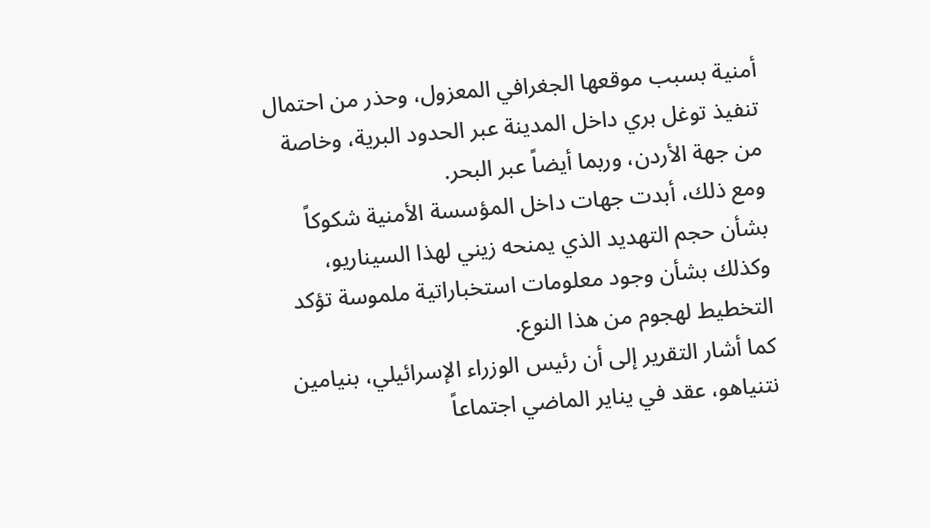أمنية بسبب موقعها الجغرافي المعزول، وحذر من احتمال تنفيذ توغل بري داخل المدينة عبر الحدود البرية، وخاصة من جهة الأردن، وربما أيضاً عبر البحر.
ومع ذلك، أبدت جهات داخل المؤسسة الأمنية شكوكاً بشأن حجم التهديد الذي يمنحه زيني لهذا السيناريو، وكذلك بشأن وجود معلومات استخباراتية ملموسة تؤكد التخطيط لهجوم من هذا النوع.
كما أشار التقرير إلى أن رئيس الوزراء الإسرائيلي، بنيامين نتنياهو، عقد في يناير الماضي اجتماعاً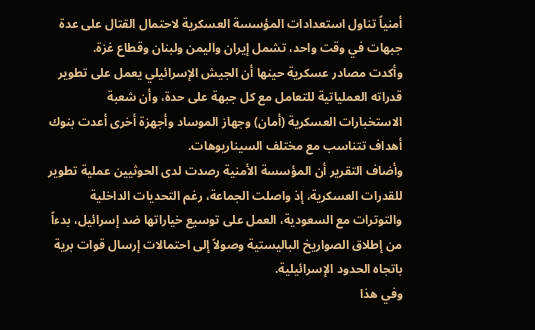أمنياً تناول استعدادات المؤسسة العسكرية لاحتمال القتال على عدة جبهات في وقت واحد، تشمل إيران واليمن ولبنان وقطاع غزة.
وأكدت مصادر عسكرية حينها أن الجيش الإسرائيلي يعمل على تطوير قدراته العملياتية للتعامل مع كل جبهة على حدة، وأن شعبة الاستخبارات العسكرية (أمان) وجهاز الموساد وأجهزة أخرى أعدت بنوك أهداف تتناسب مع مختلف السيناريوهات.
وأضاف التقرير أن المؤسسة الأمنية رصدت لدى الحوثيين عملية تطوير للقدرات العسكرية، إذ واصلت الجماعة، رغم التحديات الداخلية والتوترات مع السعودية، العمل على توسيع خياراتها ضد إسرائيل، بدءاً من إطلاق الصواريخ الباليستية وصولاً إلى احتمالات إرسال قوات برية باتجاه الحدود الإسرائيلية.
وفي هذا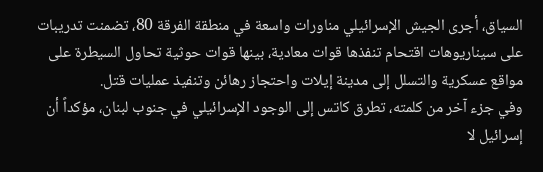السياق، أجرى الجيش الإسرائيلي مناورات واسعة في منطقة الفرقة 80، تضمنت تدريبات على سيناريوهات اقتحام تنفذها قوات معادية، بينها قوات حوثية تحاول السيطرة على مواقع عسكرية والتسلل إلى مدينة إيلات واحتجاز رهائن وتنفيذ عمليات قتل.
وفي جزء آخر من كلمته، تطرق كاتس إلى الوجود الإسرائيلي في جنوب لبنان، مؤكداً أن إسرائيل لا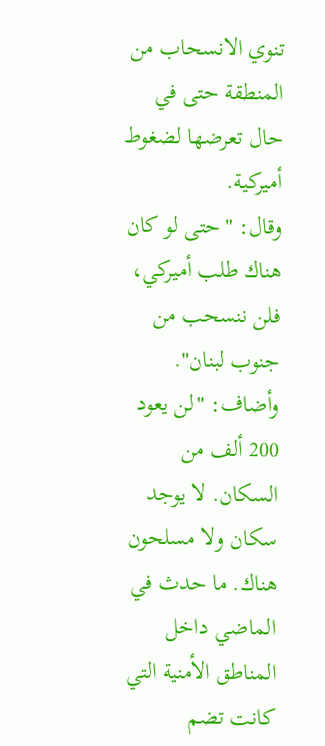تنوي الانسحاب من المنطقة حتى في حال تعرضها لضغوط أميركية.
وقال: "حتى لو كان هناك طلب أميركي، فلن ننسحب من جنوب لبنان".
وأضاف: "لن يعود 200 ألف من السكان. لا يوجد سكان ولا مسلحون هناك. ما حدث في الماضي داخل المناطق الأمنية التي كانت تضم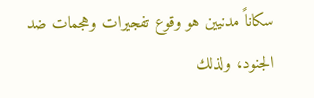سكاناً مدنيين هو وقوع تفجيرات وهجمات ضد الجنود، ولذلك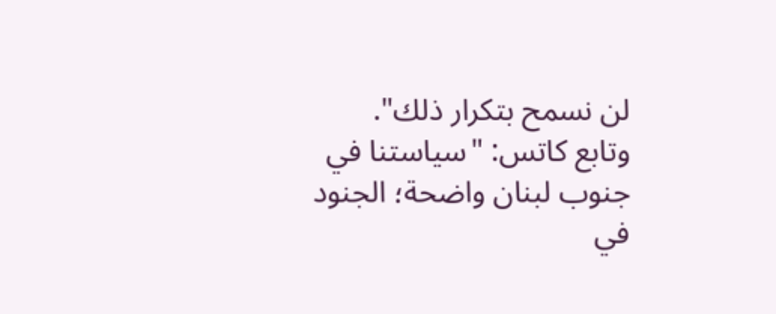لن نسمح بتكرار ذلك".
وتابع كاتس: "سياستنا في جنوب لبنان واضحة؛ الجنود في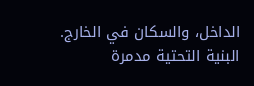الداخل، والسكان في الخارج. البنية التحتية مدمرة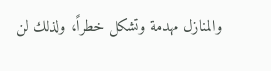والمنازل مهدمة وتشكل خطراً، ولذلك لن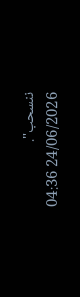ننسحب".
24/06/2026 04:36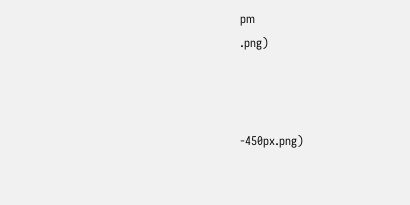pm
.png)



-450px.png)